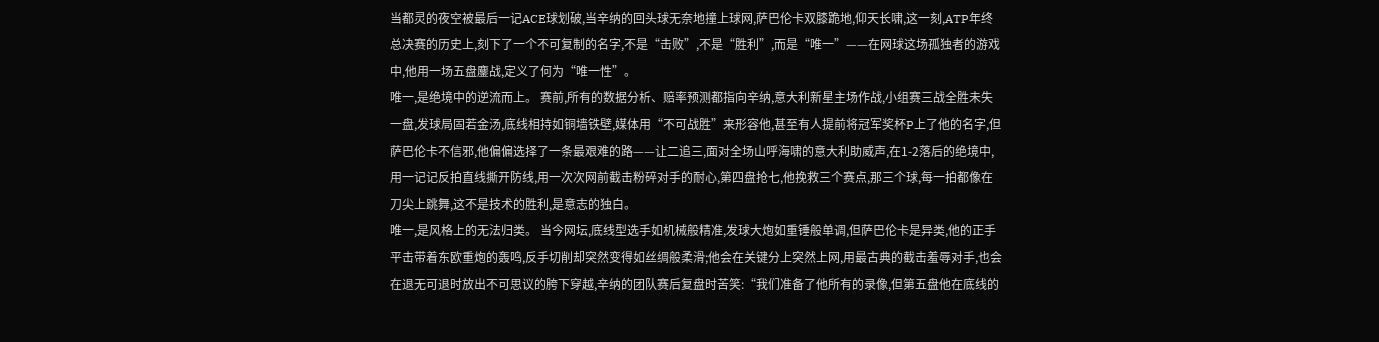当都灵的夜空被最后一记ACE球划破,当辛纳的回头球无奈地撞上球网,萨巴伦卡双膝跪地,仰天长啸,这一刻,ATP年终总决赛的历史上,刻下了一个不可复制的名字,不是“击败”,不是“胜利”,而是“唯一”——在网球这场孤独者的游戏中,他用一场五盘鏖战,定义了何为“唯一性”。
唯一,是绝境中的逆流而上。 赛前,所有的数据分析、赔率预测都指向辛纳,意大利新星主场作战,小组赛三战全胜未失一盘,发球局固若金汤,底线相持如铜墙铁壁,媒体用“不可战胜”来形容他,甚至有人提前将冠军奖杯P上了他的名字,但萨巴伦卡不信邪,他偏偏选择了一条最艰难的路——让二追三,面对全场山呼海啸的意大利助威声,在1-2落后的绝境中,用一记记反拍直线撕开防线,用一次次网前截击粉碎对手的耐心,第四盘抢七,他挽救三个赛点,那三个球,每一拍都像在刀尖上跳舞,这不是技术的胜利,是意志的独白。
唯一,是风格上的无法归类。 当今网坛,底线型选手如机械般精准,发球大炮如重锤般单调,但萨巴伦卡是异类,他的正手平击带着东欧重炮的轰鸣,反手切削却突然变得如丝绸般柔滑;他会在关键分上突然上网,用最古典的截击羞辱对手,也会在退无可退时放出不可思议的胯下穿越,辛纳的团队赛后复盘时苦笑:“我们准备了他所有的录像,但第五盘他在底线的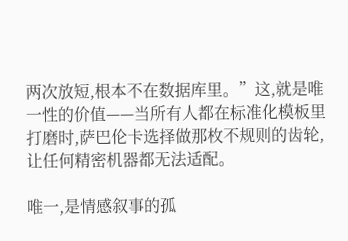两次放短,根本不在数据库里。”这,就是唯一性的价值——当所有人都在标准化模板里打磨时,萨巴伦卡选择做那枚不规则的齿轮,让任何精密机器都无法适配。

唯一,是情感叙事的孤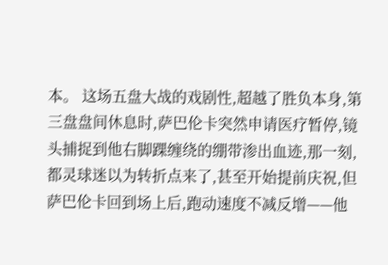本。 这场五盘大战的戏剧性,超越了胜负本身,第三盘盘间休息时,萨巴伦卡突然申请医疗暂停,镜头捕捉到他右脚踝缠绕的绷带渗出血迹,那一刻,都灵球迷以为转折点来了,甚至开始提前庆祝,但萨巴伦卡回到场上后,跑动速度不减反增——他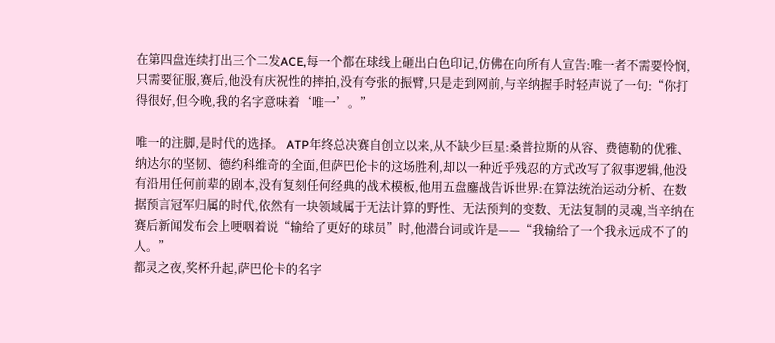在第四盘连续打出三个二发ACE,每一个都在球线上砸出白色印记,仿佛在向所有人宣告:唯一者不需要怜悯,只需要征服,赛后,他没有庆祝性的摔拍,没有夸张的振臂,只是走到网前,与辛纳握手时轻声说了一句:“你打得很好,但今晚,我的名字意味着‘唯一’。”

唯一的注脚,是时代的选择。 ATP年终总决赛自创立以来,从不缺少巨星:桑普拉斯的从容、费德勒的优雅、纳达尔的坚韧、德约科维奇的全面,但萨巴伦卡的这场胜利,却以一种近乎残忍的方式改写了叙事逻辑,他没有沿用任何前辈的剧本,没有复刻任何经典的战术模板,他用五盘鏖战告诉世界:在算法统治运动分析、在数据预言冠军归属的时代,依然有一块领域属于无法计算的野性、无法预判的变数、无法复制的灵魂,当辛纳在赛后新闻发布会上哽咽着说“输给了更好的球员”时,他潜台词或许是——“我输给了一个我永远成不了的人。”
都灵之夜,奖杯升起,萨巴伦卡的名字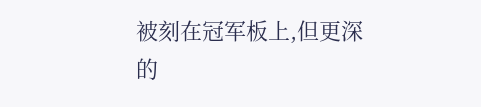被刻在冠军板上,但更深的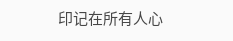印记在所有人心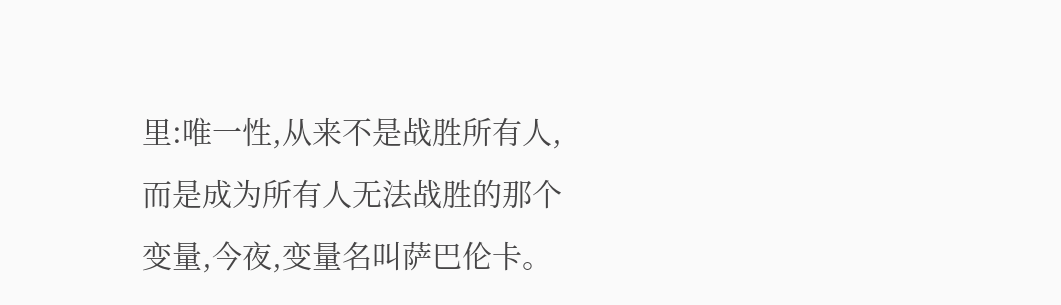里:唯一性,从来不是战胜所有人,而是成为所有人无法战胜的那个变量,今夜,变量名叫萨巴伦卡。